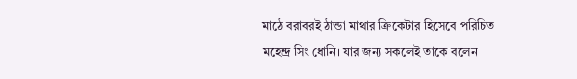মাঠে বরাবরই ঠান্ডা মাথার ক্রিকেটার হিসেবে পরিচিত মহেন্দ্র সিং ধোনি। যার জন্য সকলেই তাকে বলেন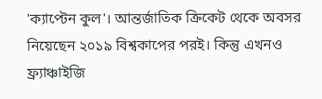'ক্যাপ্টেন কুল'। আন্তর্জাতিক ক্রিকেট থেকে অবসর নিয়েছেন ২০১৯ বিশ্বকাপের পরই। কিন্তু এখনও ফ্র্যাঞ্চাইজি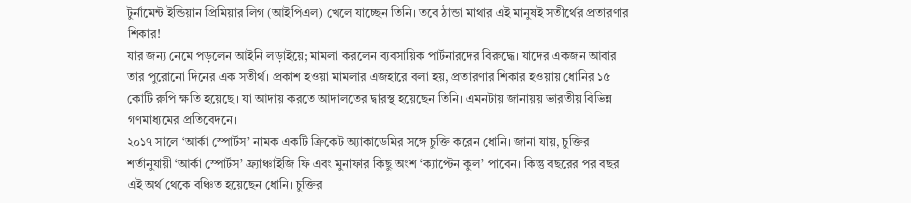টুর্নামেন্ট ইন্ডিয়ান প্রিমিয়ার লিগ (আইপিএল) খেলে যাচ্ছেন তিনি। তবে ঠান্ডা মাথার এই মানুষই সতীর্থের প্রতারণার শিকার!
যার জন্য নেমে পড়লেন আইনি লড়াইয়ে; মামলা করলেন ব্যবসায়িক পার্টনারদের বিরুদ্ধে। যাদের একজন আবার তার পুরোনো দিনের এক সতীর্থ। প্রকাশ হওয়া মামলার এজহারে বলা হয়, প্রতারণার শিকার হওয়ায় ধোনির ১৫ কোটি রুপি ক্ষতি হয়েছে। যা আদায় করতে আদালতের দ্বারস্থ হয়েছেন তিনি। এমনটায় জানায়য় ভারতীয় বিভিন্ন গণমাধ্যমের প্রতিবেদনে।
২০১৭ সালে ‘আর্কা স্পোর্টস’ নামক একটি ক্রিকেট অ্যাকাডেমির সঙ্গে চুক্তি করেন ধোনি। জানা যায়, চুক্তির শর্তানুযায়ী ‘আর্কা স্পোর্টস’ ফ্র্যাঞ্চাইজি ফি এবং মুনাফার কিছু অংশ ‘ক্যাপ্টেন কুল’ পাবেন। কিন্তু বছরের পর বছর এই অর্থ থেকে বঞ্চিত হয়েছেন ধোনি। চুক্তির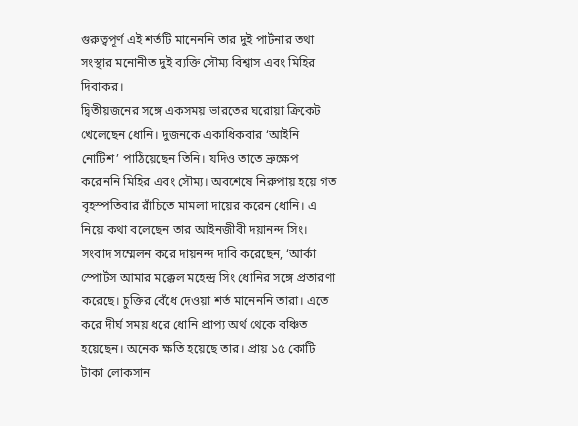গুরুত্বপূর্ণ এই শর্তটি মানেননি তার দুই পার্টনার তথা সংস্থার মনোনীত দুই ব্যক্তি সৌম্য বিশ্বাস এবং মিহির দিবাকর।
দ্বিতীয়জনের সঙ্গে একসময় ভারতের ঘরোয়া ক্রিকেট খেলেছেন ধোনি। দুজনকে একাধিকবার ‘আইনি নোটিশ’ পাঠিয়েছেন তিনি। যদিও তাতে ভ্রুক্ষেপ করেননি মিহির এবং সৌম্য। অবশেষে নিরুপায় হয়ে গত বৃহস্পতিবার রাঁচিতে মামলা দায়ের করেন ধোনি। এ নিয়ে কথা বলেছেন তার আইনজীবী দয়ানন্দ সিং।
সংবাদ সম্মেলন করে দায়নন্দ দাবি করেছেন, ‘আর্কা স্পোর্টস আমার মক্কেল মহেন্দ্র সিং ধোনির সঙ্গে প্রতারণা করেছে। চুক্তির বেঁধে দেওয়া শর্ত মানেননি তারা। এতে করে দীর্ঘ সময় ধরে ধোনি প্রাপ্য অর্থ থেকে বঞ্চিত হয়েছেন। অনেক ক্ষতি হয়েছে তার। প্রায় ১৫ কোটি টাকা লোকসান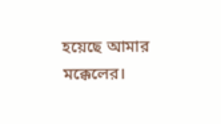হয়েছে আমার মক্কেলের।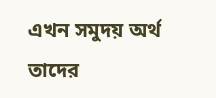এখন সমুদয় অর্থ তাদের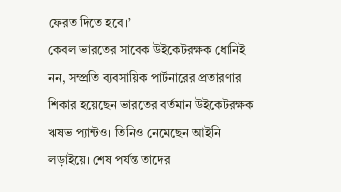ফেরত দিতে হবে।’
কেবল ভারতের সাবেক উইকেটরক্ষক ধোনিই নন, সম্প্রতি ব্যবসায়িক পার্টনারের প্রতারণার শিকার হয়েছেন ভারতের বর্তমান উইকেটরক্ষক ঋষভ প্যান্টও। তিনিও নেমেছেন আইনি লড়াইয়ে। শেষ পর্যন্ত তাদের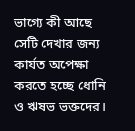ভাগ্যে কী আছে সেটি দেখার জন্য কার্যত অপেক্ষা করতে হচ্ছে ধোনি ও ঋষভ ভক্তদের।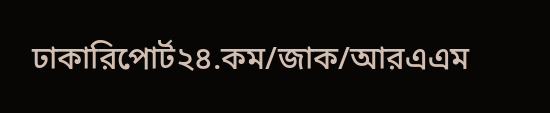ঢাকারিপোর্ট২৪.কম/জাক/আরএএম